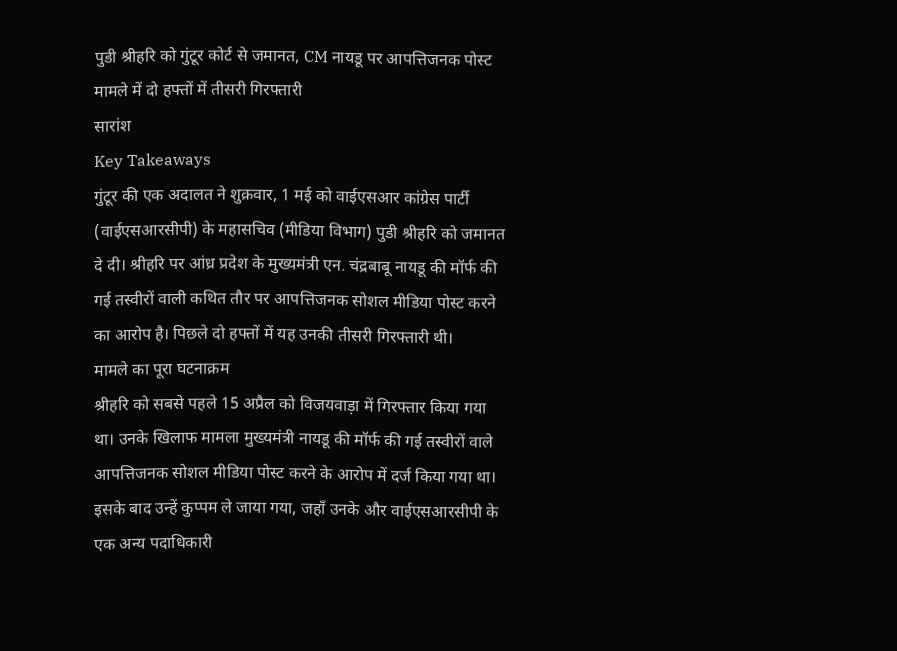पुडी श्रीहरि को गुंटूर कोर्ट से जमानत, CM नायडू पर आपत्तिजनक पोस्ट मामले में दो हफ्तों में तीसरी गिरफ्तारी
सारांश
Key Takeaways
गुंटूर की एक अदालत ने शुक्रवार, 1 मई को वाईएसआर कांग्रेस पार्टी (वाईएसआरसीपी) के महासचिव (मीडिया विभाग) पुडी श्रीहरि को जमानत दे दी। श्रीहरि पर आंध्र प्रदेश के मुख्यमंत्री एन. चंद्रबाबू नायडू की मॉर्फ की गई तस्वीरों वाली कथित तौर पर आपत्तिजनक सोशल मीडिया पोस्ट करने का आरोप है। पिछले दो हफ्तों में यह उनकी तीसरी गिरफ्तारी थी।
मामले का पूरा घटनाक्रम
श्रीहरि को सबसे पहले 15 अप्रैल को विजयवाड़ा में गिरफ्तार किया गया था। उनके खिलाफ मामला मुख्यमंत्री नायडू की मॉर्फ की गई तस्वीरों वाले आपत्तिजनक सोशल मीडिया पोस्ट करने के आरोप में दर्ज किया गया था। इसके बाद उन्हें कुप्पम ले जाया गया, जहाँ उनके और वाईएसआरसीपी के एक अन्य पदाधिकारी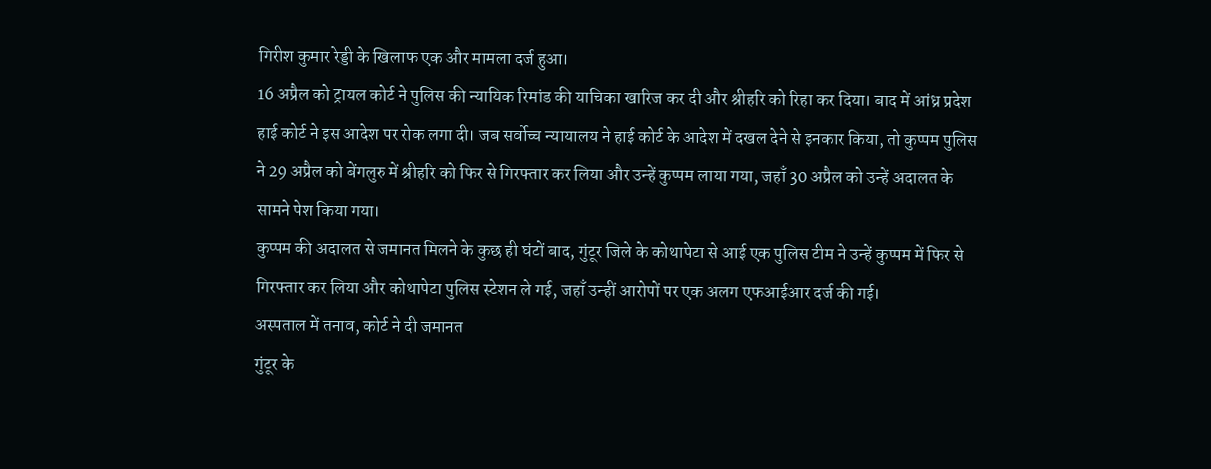गिरीश कुमार रेड्डी के खिलाफ एक और मामला दर्ज हुआ।
16 अप्रैल को ट्रायल कोर्ट ने पुलिस की न्यायिक रिमांड की याचिका खारिज कर दी और श्रीहरि को रिहा कर दिया। बाद में आंध्र प्रदेश हाई कोर्ट ने इस आदेश पर रोक लगा दी। जब सर्वोच्च न्यायालय ने हाई कोर्ट के आदेश में दखल देने से इनकार किया, तो कुप्पम पुलिस ने 29 अप्रैल को बेंगलुरु में श्रीहरि को फिर से गिरफ्तार कर लिया और उन्हें कुप्पम लाया गया, जहाँ 30 अप्रैल को उन्हें अदालत के सामने पेश किया गया।
कुप्पम की अदालत से जमानत मिलने के कुछ ही घंटों बाद, गुंटूर जिले के कोथापेटा से आई एक पुलिस टीम ने उन्हें कुप्पम में फिर से गिरफ्तार कर लिया और कोथापेटा पुलिस स्टेशन ले गई, जहाँ उन्हीं आरोपों पर एक अलग एफआईआर दर्ज की गई।
अस्पताल में तनाव, कोर्ट ने दी जमानत
गुंटूर के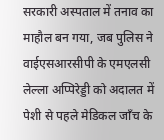सरकारी अस्पताल में तनाव का माहौल बन गया, जब पुलिस ने वाईएसआरसीपी के एमएलसी लेल्ला अप्पिरेड्डी को अदालत में पेशी से पहले मेडिकल जाँच के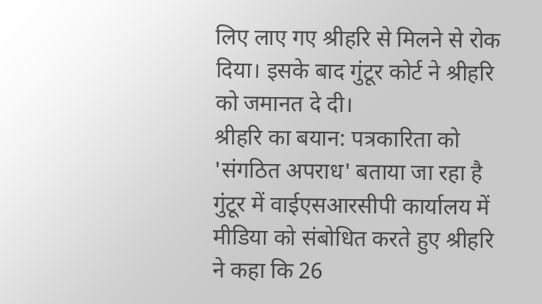लिए लाए गए श्रीहरि से मिलने से रोक दिया। इसके बाद गुंटूर कोर्ट ने श्रीहरि को जमानत दे दी।
श्रीहरि का बयान: पत्रकारिता को 'संगठित अपराध' बताया जा रहा है
गुंटूर में वाईएसआरसीपी कार्यालय में मीडिया को संबोधित करते हुए श्रीहरि ने कहा कि 26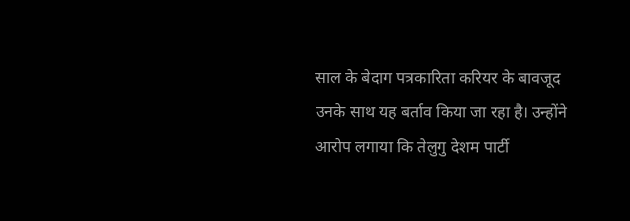साल के बेदाग पत्रकारिता करियर के बावजूद उनके साथ यह बर्ताव किया जा रहा है। उन्होंने आरोप लगाया कि तेलुगु देशम पार्टी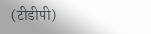(टीडीपी)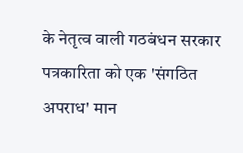के नेतृत्व वाली गठबंधन सरकार पत्रकारिता को एक 'संगठित अपराध' मान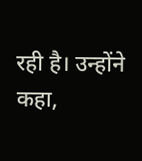रही है। उन्होंने कहा,